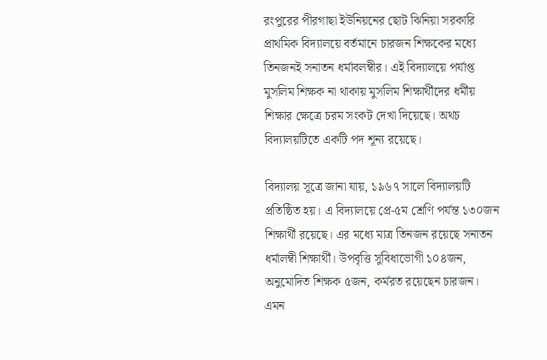রংপুরের পীরগাছা ইউনিয়নের ছোট ঝিনিয়া সরকারি প্রাথমিক বিদ্যালয়ে বর্তমানে চারজন শিক্ষকের মধ্যে তিনজনই সনাতন ধর্মাবলম্বীর। এই বিদ্যালয়ে পর্যাপ্ত মুসলিম শিক্ষক না থাকায় মুসলিম শিক্ষার্থীদের ধর্মীয় শিক্ষার ক্ষেত্রে চরম সংকট দেখা দিয়েছে। অথচ বিদ্যালয়টিতে একটি পদ শূন্য রয়েছে।

বিদ্যালয় সূত্রে জানা যায়, ১৯৬৭ সালে বিদ্যালয়টি প্রতিষ্ঠিত হয়। এ বিদ্যালয়ে প্রে-৫ম শ্রেণি পর্যন্ত ১৩০জন শিক্ষার্থী রয়েছে। এর মধ্যে মাত্র তিনজন রয়েছে সনাতন ধর্মালম্বী শিক্ষার্থী। উপবৃত্তি সুবিধাভোগী ১০৪জন, অনুমোদিত শিক্ষক ৫জন, কর্মরত রয়েছেন চারজন। এমন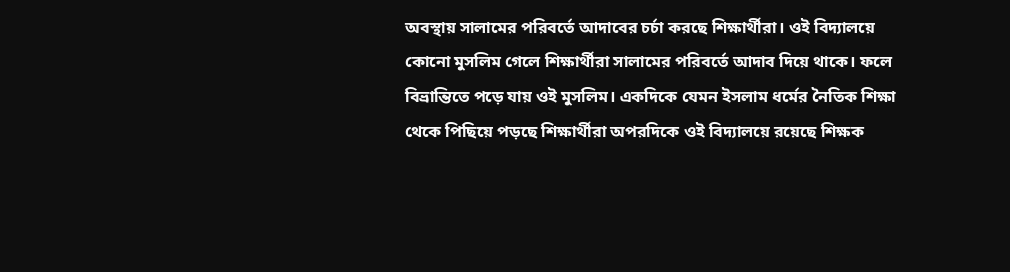অবস্থায় সালামের পরিবর্তে আদাবের চর্চা করছে শিক্ষার্থীরা। ওই বিদ্যালয়ে কোনো মুসলিম গেলে শিক্ষার্থীরা সালামের পরিবর্তে আদাব দিয়ে থাকে। ফলে বিভ্রান্তিতে পড়ে যায় ওই মুসলিম। একদিকে যেমন ইসলাম ধর্মের নৈতিক শিক্ষা থেকে পিছিয়ে পড়ছে শিক্ষার্থীরা অপরদিকে ওই বিদ্যালয়ে রয়েছে শিক্ষক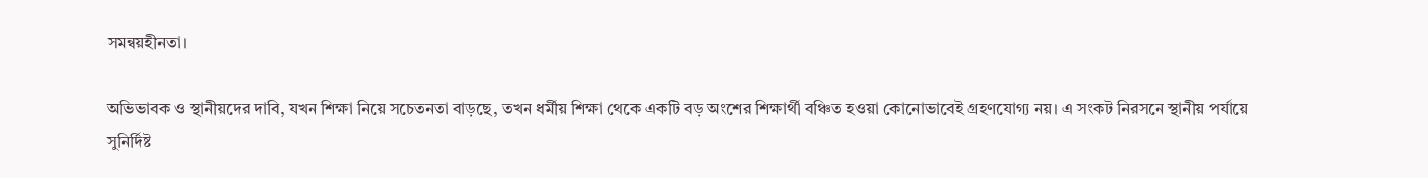সমন্বয়হীনতা।

অভিভাবক ও স্থানীয়দের দাবি, যখন শিক্ষা নিয়ে সচেতনতা বাড়ছে, তখন ধর্মীয় শিক্ষা থেকে একটি বড় অংশের শিক্ষার্থী বঞ্চিত হওয়া কোনোভাবেই গ্রহণযোগ্য নয়। এ সংকট নিরসনে স্থানীয় পর্যায়ে সুনির্দিষ্ট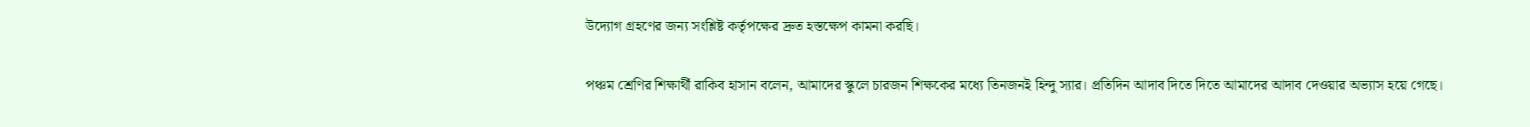উদ্যোগ গ্রহণের জন্য সংশ্লিষ্ট কর্তৃপক্ষের দ্রুত হস্তক্ষেপ কামনা করছি।

পঞ্চম শ্রেণির শিক্ষার্থী রাকিব হাসান বলেন, আমাদের স্কুলে চারজন শিক্ষকের মধ্যে তিনজনই হিন্দু স্যার। প্রতিদিন আদাব দিতে দিতে আমাদের আদাব দেওয়ার অভ্যাস হয়ে গেছে।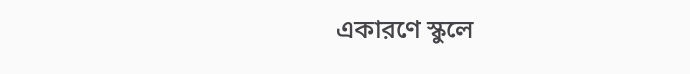একারণে স্কুলে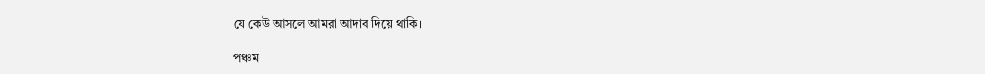যে কেউ আসলে আমরা আদাব দিয়ে থাকি।

পঞ্চম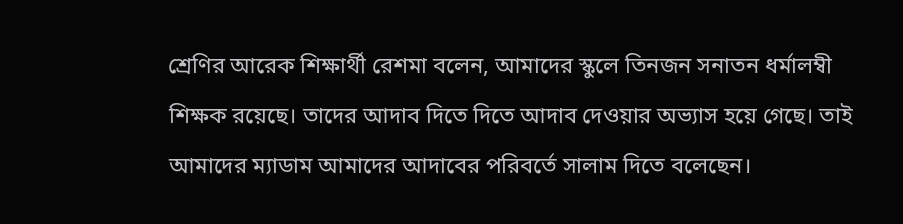শ্রেণির আরেক শিক্ষার্থী রেশমা বলেন, আমাদের স্কুলে তিনজন সনাতন ধর্মালম্বী শিক্ষক রয়েছে। তাদের আদাব দিতে দিতে আদাব দেওয়ার অভ্যাস হয়ে গেছে। তাই আমাদের ম্যাডাম আমাদের আদাবের পরিবর্তে সালাম দিতে বলেছেন।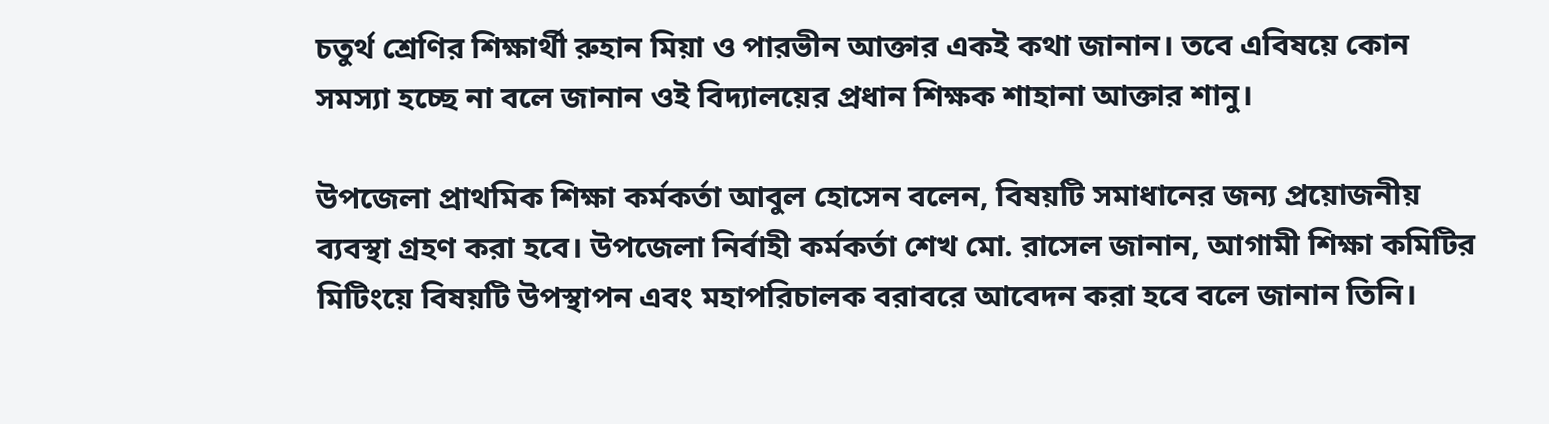চতুর্থ শ্রেণির শিক্ষার্থী রুহান মিয়া ও পারভীন আক্তার একই কথা জানান। তবে এবিষয়ে কোন সমস্যা হচ্ছে না বলে জানান ওই বিদ্যালয়ের প্রধান শিক্ষক শাহানা আক্তার শানু।

উপজেলা প্রাথমিক শিক্ষা কর্মকর্তা আবুল হোসেন বলেন, বিষয়টি সমাধানের জন্য প্রয়োজনীয় ব্যবস্থা গ্রহণ করা হবে। উপজেলা নির্বাহী কর্মকর্তা শেখ মো. রাসেল জানান, আগামী শিক্ষা কমিটির মিটিংয়ে বিষয়টি উপস্থাপন এবং মহাপরিচালক বরাবরে আবেদন করা হবে বলে জানান তিনি।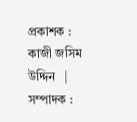প্রকাশক : কাজী জসিম উদ্দিন   |   সম্পাদক :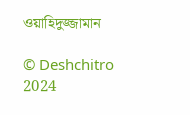ওয়াহিদুজ্জামান

© Deshchitro 2024